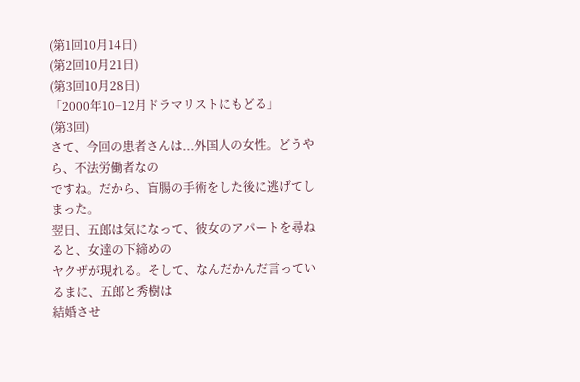(第1回10月14日)
(第2回10月21日)
(第3回10月28日)
「2000年10−12月ドラマリストにもどる」
(第3回)
さて、今回の患者さんは...外国人の女性。どうやら、不法労働者なの
ですね。だから、盲腸の手術をした後に逃げてしまった。
翌日、五郎は気になって、彼女のアパートを尋ねると、女達の下締めの
ヤクザが現れる。そして、なんだかんだ言っているまに、五郎と秀樹は
結婚させ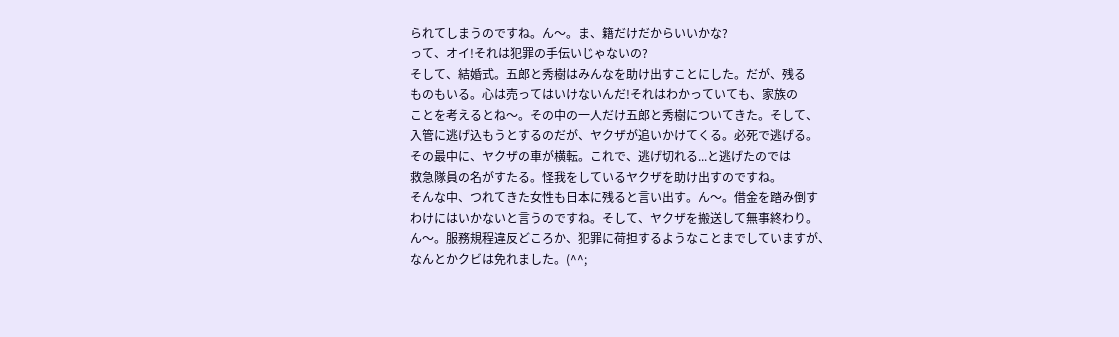られてしまうのですね。ん〜。ま、籍だけだからいいかな?
って、オイ!それは犯罪の手伝いじゃないの?
そして、結婚式。五郎と秀樹はみんなを助け出すことにした。だが、残る
ものもいる。心は売ってはいけないんだ!それはわかっていても、家族の
ことを考えるとね〜。その中の一人だけ五郎と秀樹についてきた。そして、
入管に逃げ込もうとするのだが、ヤクザが追いかけてくる。必死で逃げる。
その最中に、ヤクザの車が横転。これで、逃げ切れる...と逃げたのでは
救急隊員の名がすたる。怪我をしているヤクザを助け出すのですね。
そんな中、つれてきた女性も日本に残ると言い出す。ん〜。借金を踏み倒す
わけにはいかないと言うのですね。そして、ヤクザを搬送して無事終わり。
ん〜。服務規程違反どころか、犯罪に荷担するようなことまでしていますが、
なんとかクビは免れました。(^^;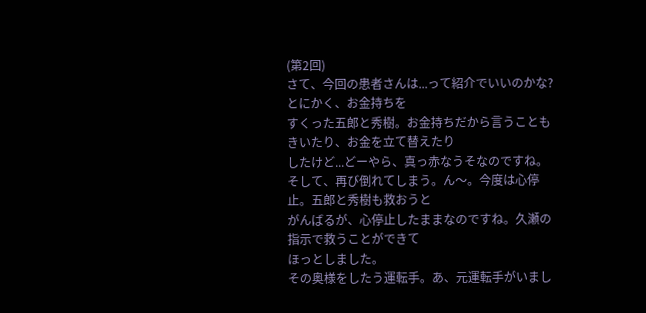(第2回)
さて、今回の患者さんは...って紹介でいいのかな?とにかく、お金持ちを
すくった五郎と秀樹。お金持ちだから言うこともきいたり、お金を立て替えたり
したけど...どーやら、真っ赤なうそなのですね。
そして、再び倒れてしまう。ん〜。今度は心停止。五郎と秀樹も救おうと
がんばるが、心停止したままなのですね。久瀬の指示で救うことができて
ほっとしました。
その奥様をしたう運転手。あ、元運転手がいまし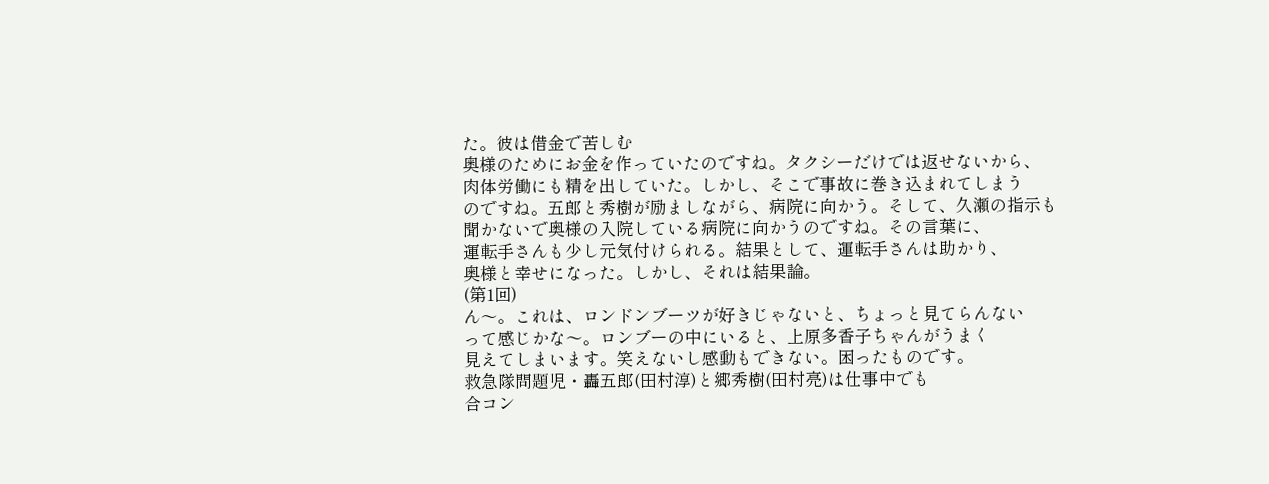た。彼は借金で苦しむ
奥様のためにお金を作っていたのですね。タクシーだけでは返せないから、
肉体労働にも精を出していた。しかし、そこで事故に巻き込まれてしまう
のですね。五郎と秀樹が励ましながら、病院に向かう。そして、久瀬の指示も
聞かないで奥様の入院している病院に向かうのですね。その言葉に、
運転手さんも少し元気付けられる。結果として、運転手さんは助かり、
奥様と幸せになった。しかし、それは結果論。
(第1回)
ん〜。これは、ロンドンブーツが好きじゃないと、ちょっと見てらんない
って感じかな〜。ロンブーの中にいると、上原多香子ちゃんがうまく
見えてしまいます。笑えないし感動もできない。困ったものです。
救急隊問題児・轟五郎(田村淳)と郷秀樹(田村亮)は仕事中でも
合コン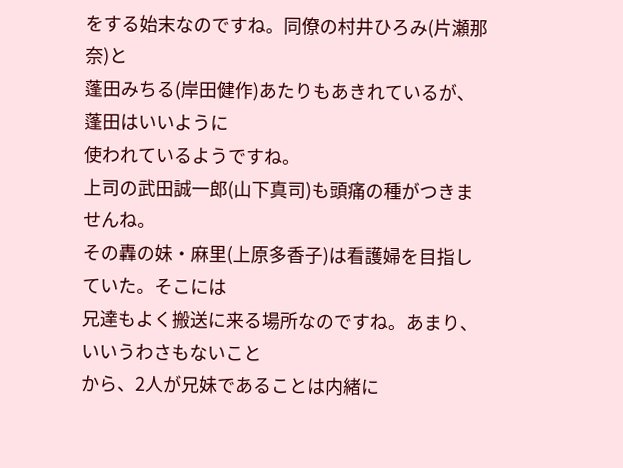をする始末なのですね。同僚の村井ひろみ(片瀬那奈)と
蓬田みちる(岸田健作)あたりもあきれているが、蓬田はいいように
使われているようですね。
上司の武田誠一郎(山下真司)も頭痛の種がつきませんね。
その轟の妹・麻里(上原多香子)は看護婦を目指していた。そこには
兄達もよく搬送に来る場所なのですね。あまり、いいうわさもないこと
から、2人が兄妹であることは内緒に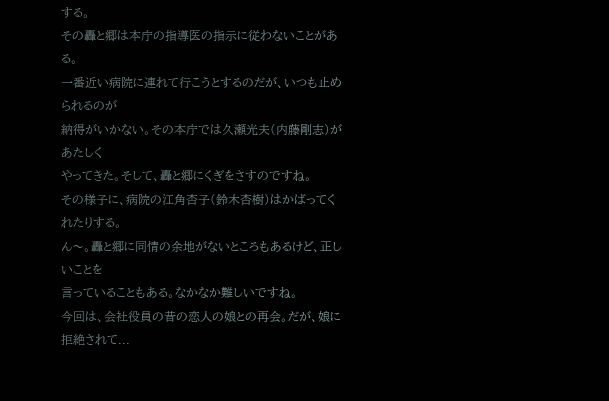する。
その轟と郷は本庁の指導医の指示に従わないことがある。
一番近い病院に連れて行こうとするのだが、いつも止められるのが
納得がいかない。その本庁では久瀬光夫(内藤剛志)があたしく
やってきた。そして、轟と郷にくぎをさすのですね。
その様子に、病院の江角杏子(鈴木杏樹)はかばってくれたりする。
ん〜。轟と郷に同情の余地がないところもあるけど、正しいことを
言っていることもある。なかなか難しいですね。
今回は、会社役員の昔の恋人の娘との再会。だが、娘に拒絶されて...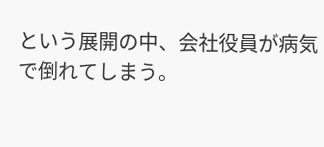という展開の中、会社役員が病気で倒れてしまう。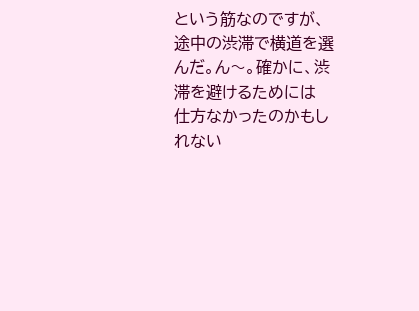という筋なのですが、
途中の渋滞で横道を選んだ。ん〜。確かに、渋滞を避けるためには
仕方なかったのかもしれない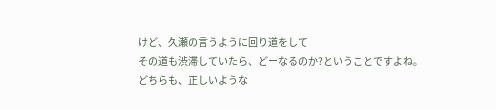けど、久瀬の言うように回り道をして
その道も渋滞していたら、どーなるのか?ということですよね。
どちらも、正しいような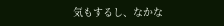気もするし、なかな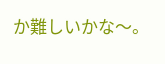か難しいかな〜。